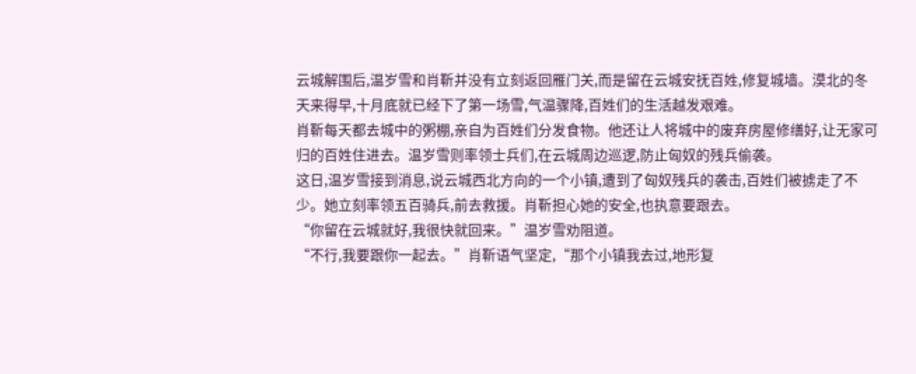云城解围后,温岁雪和肖靳并没有立刻返回雁门关,而是留在云城安抚百姓,修复城墙。漠北的冬天来得早,十月底就已经下了第一场雪,气温骤降,百姓们的生活越发艰难。
肖靳每天都去城中的粥棚,亲自为百姓们分发食物。他还让人将城中的废弃房屋修缮好,让无家可归的百姓住进去。温岁雪则率领士兵们,在云城周边巡逻,防止匈奴的残兵偷袭。
这日,温岁雪接到消息,说云城西北方向的一个小镇,遭到了匈奴残兵的袭击,百姓们被掳走了不少。她立刻率领五百骑兵,前去救援。肖靳担心她的安全,也执意要跟去。
“你留在云城就好,我很快就回来。”温岁雪劝阻道。
“不行,我要跟你一起去。”肖靳语气坚定,“那个小镇我去过,地形复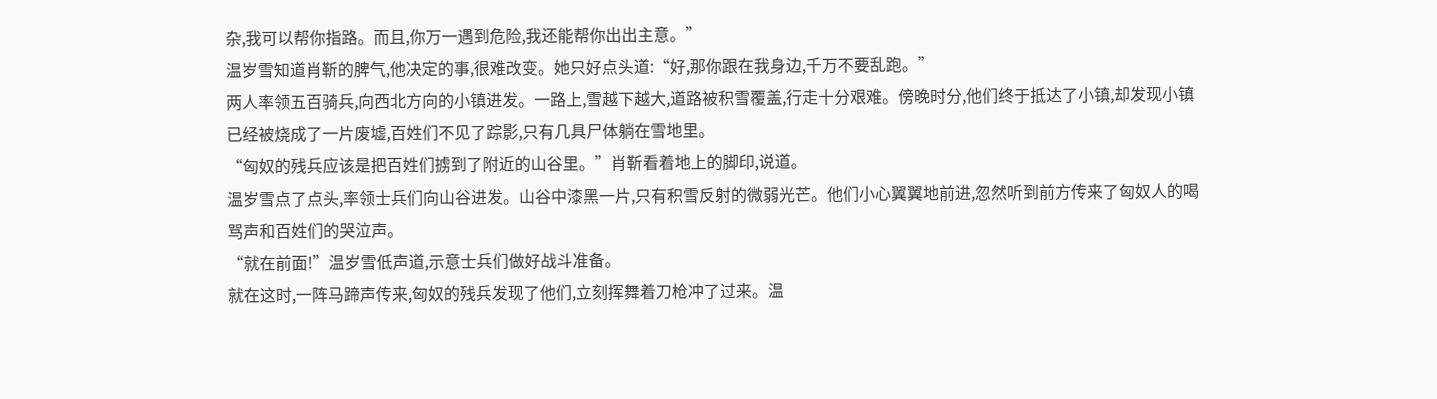杂,我可以帮你指路。而且,你万一遇到危险,我还能帮你出出主意。”
温岁雪知道肖靳的脾气,他决定的事,很难改变。她只好点头道:“好,那你跟在我身边,千万不要乱跑。”
两人率领五百骑兵,向西北方向的小镇进发。一路上,雪越下越大,道路被积雪覆盖,行走十分艰难。傍晚时分,他们终于抵达了小镇,却发现小镇已经被烧成了一片废墟,百姓们不见了踪影,只有几具尸体躺在雪地里。
“匈奴的残兵应该是把百姓们掳到了附近的山谷里。”肖靳看着地上的脚印,说道。
温岁雪点了点头,率领士兵们向山谷进发。山谷中漆黑一片,只有积雪反射的微弱光芒。他们小心翼翼地前进,忽然听到前方传来了匈奴人的喝骂声和百姓们的哭泣声。
“就在前面!”温岁雪低声道,示意士兵们做好战斗准备。
就在这时,一阵马蹄声传来,匈奴的残兵发现了他们,立刻挥舞着刀枪冲了过来。温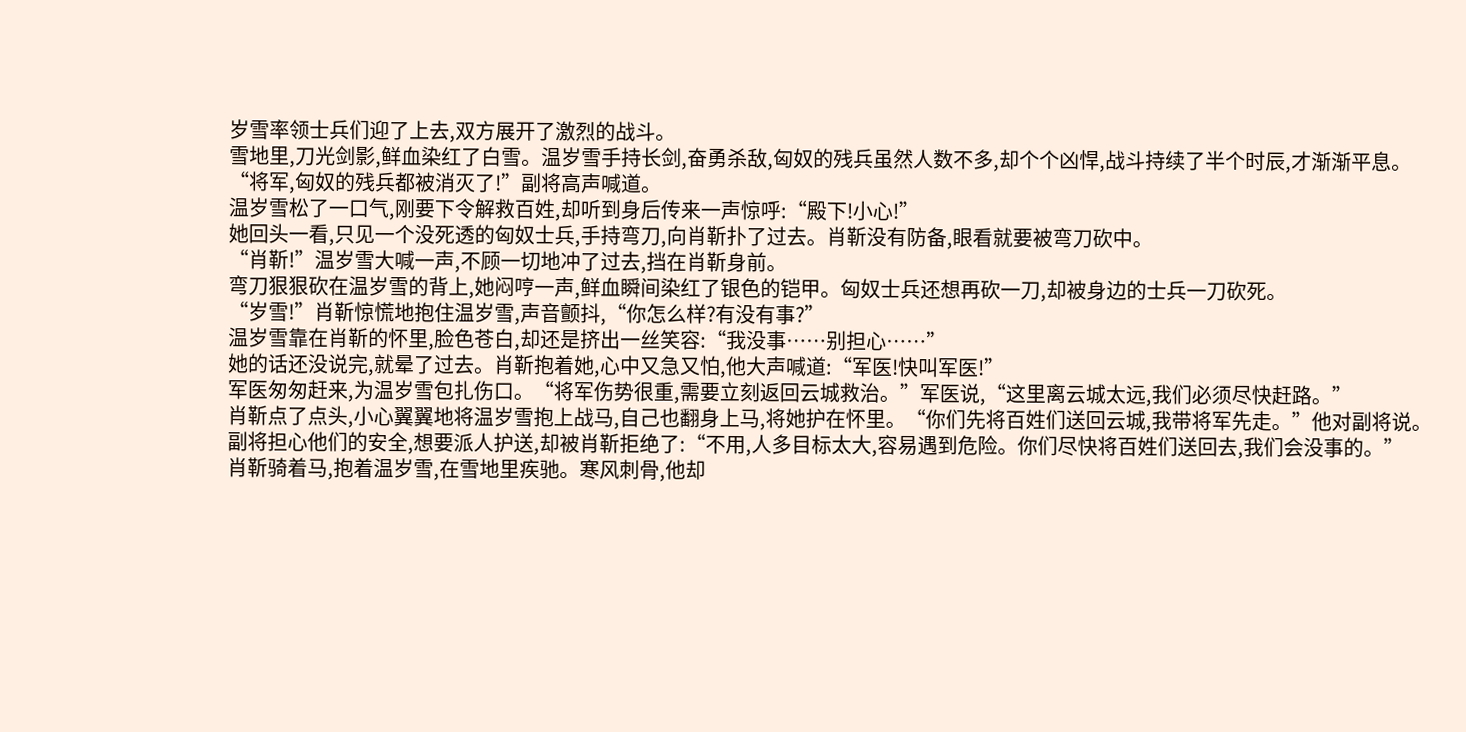岁雪率领士兵们迎了上去,双方展开了激烈的战斗。
雪地里,刀光剑影,鲜血染红了白雪。温岁雪手持长剑,奋勇杀敌,匈奴的残兵虽然人数不多,却个个凶悍,战斗持续了半个时辰,才渐渐平息。
“将军,匈奴的残兵都被消灭了!”副将高声喊道。
温岁雪松了一口气,刚要下令解救百姓,却听到身后传来一声惊呼:“殿下!小心!”
她回头一看,只见一个没死透的匈奴士兵,手持弯刀,向肖靳扑了过去。肖靳没有防备,眼看就要被弯刀砍中。
“肖靳!”温岁雪大喊一声,不顾一切地冲了过去,挡在肖靳身前。
弯刀狠狠砍在温岁雪的背上,她闷哼一声,鲜血瞬间染红了银色的铠甲。匈奴士兵还想再砍一刀,却被身边的士兵一刀砍死。
“岁雪!”肖靳惊慌地抱住温岁雪,声音颤抖,“你怎么样?有没有事?”
温岁雪靠在肖靳的怀里,脸色苍白,却还是挤出一丝笑容:“我没事……别担心……”
她的话还没说完,就晕了过去。肖靳抱着她,心中又急又怕,他大声喊道:“军医!快叫军医!”
军医匆匆赶来,为温岁雪包扎伤口。“将军伤势很重,需要立刻返回云城救治。”军医说,“这里离云城太远,我们必须尽快赶路。”
肖靳点了点头,小心翼翼地将温岁雪抱上战马,自己也翻身上马,将她护在怀里。“你们先将百姓们送回云城,我带将军先走。”他对副将说。
副将担心他们的安全,想要派人护送,却被肖靳拒绝了:“不用,人多目标太大,容易遇到危险。你们尽快将百姓们送回去,我们会没事的。”
肖靳骑着马,抱着温岁雪,在雪地里疾驰。寒风刺骨,他却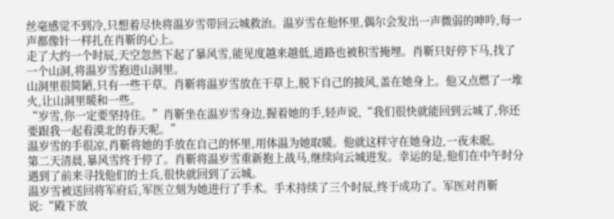丝毫感觉不到冷,只想着尽快将温岁雪带回云城救治。温岁雪在他怀里,偶尔会发出一声微弱的呻吟,每一声都像针一样扎在肖靳的心上。
走了大约一个时辰,天空忽然下起了暴风雪,能见度越来越低,道路也被积雪掩埋。肖靳只好停下马,找了一个山洞,将温岁雪抱进山洞里。
山洞里很简陋,只有一些干草。肖靳将温岁雪放在干草上,脱下自己的披风,盖在她身上。他又点燃了一堆火,让山洞里暖和一些。
“岁雪,你一定要坚持住。”肖靳坐在温岁雪身边,握着她的手,轻声说,“我们很快就能回到云城了,你还要跟我一起看漠北的春天呢。”
温岁雪的手很凉,肖靳将她的手放在自己的怀里,用体温为她取暖。他就这样守在她身边,一夜未眠。
第二天清晨,暴风雪终于停了。肖靳将温岁雪重新抱上战马,继续向云城进发。幸运的是,他们在中午时分遇到了前来寻找他们的士兵,很快就回到了云城。
温岁雪被送回将军府后,军医立刻为她进行了手术。手术持续了三个时辰,终于成功了。军医对肖靳说:“殿下放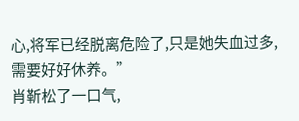心,将军已经脱离危险了,只是她失血过多,需要好好休养。”
肖靳松了一口气,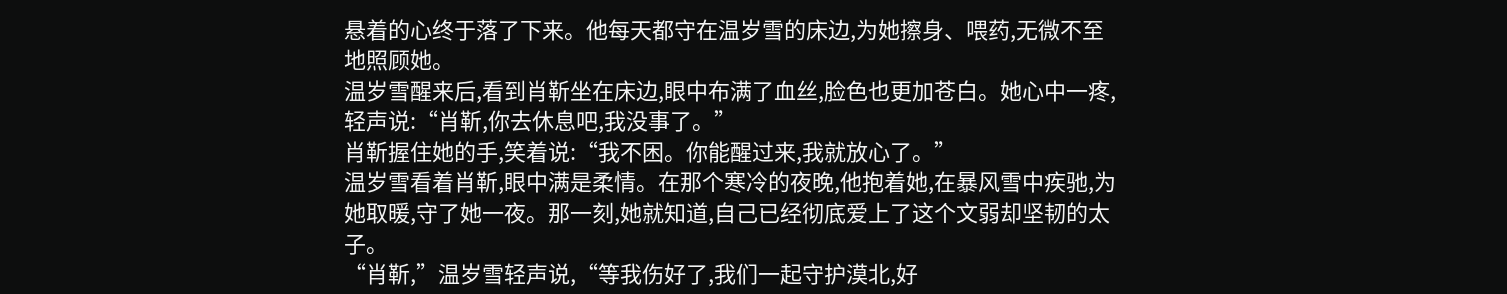悬着的心终于落了下来。他每天都守在温岁雪的床边,为她擦身、喂药,无微不至地照顾她。
温岁雪醒来后,看到肖靳坐在床边,眼中布满了血丝,脸色也更加苍白。她心中一疼,轻声说:“肖靳,你去休息吧,我没事了。”
肖靳握住她的手,笑着说:“我不困。你能醒过来,我就放心了。”
温岁雪看着肖靳,眼中满是柔情。在那个寒冷的夜晚,他抱着她,在暴风雪中疾驰,为她取暖,守了她一夜。那一刻,她就知道,自己已经彻底爱上了这个文弱却坚韧的太子。
“肖靳,”温岁雪轻声说,“等我伤好了,我们一起守护漠北,好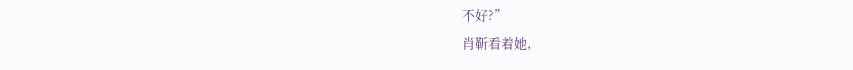不好?”
肖靳看着她,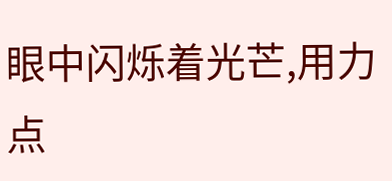眼中闪烁着光芒,用力点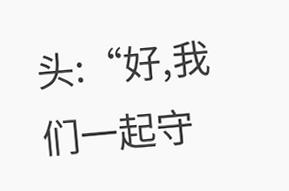头:“好,我们一起守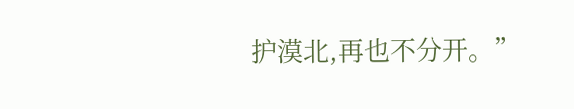护漠北,再也不分开。”